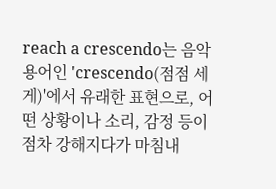reach a crescendo는 음악 용어인 'crescendo(점점 세게)'에서 유래한 표현으로, 어떤 상황이나 소리, 감정 등이 점차 강해지다가 마침내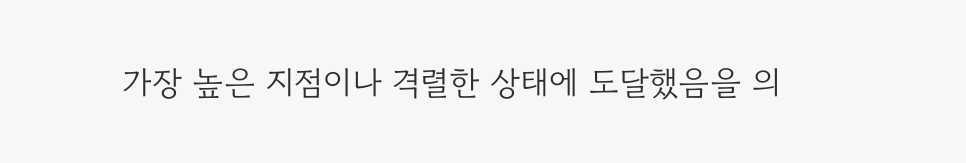가장 높은 지점이나 격렬한 상태에 도달했음을 의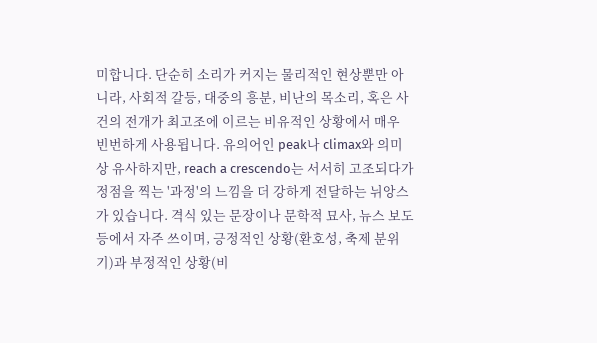미합니다. 단순히 소리가 커지는 물리적인 현상뿐만 아니라, 사회적 갈등, 대중의 흥분, 비난의 목소리, 혹은 사건의 전개가 최고조에 이르는 비유적인 상황에서 매우 빈번하게 사용됩니다. 유의어인 peak나 climax와 의미상 유사하지만, reach a crescendo는 서서히 고조되다가 정점을 찍는 '과정'의 느낌을 더 강하게 전달하는 뉘앙스가 있습니다. 격식 있는 문장이나 문학적 묘사, 뉴스 보도 등에서 자주 쓰이며, 긍정적인 상황(환호성, 축제 분위기)과 부정적인 상황(비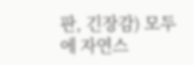판, 긴장감) 모두에 자연스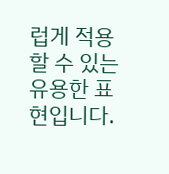럽게 적용할 수 있는 유용한 표현입니다.